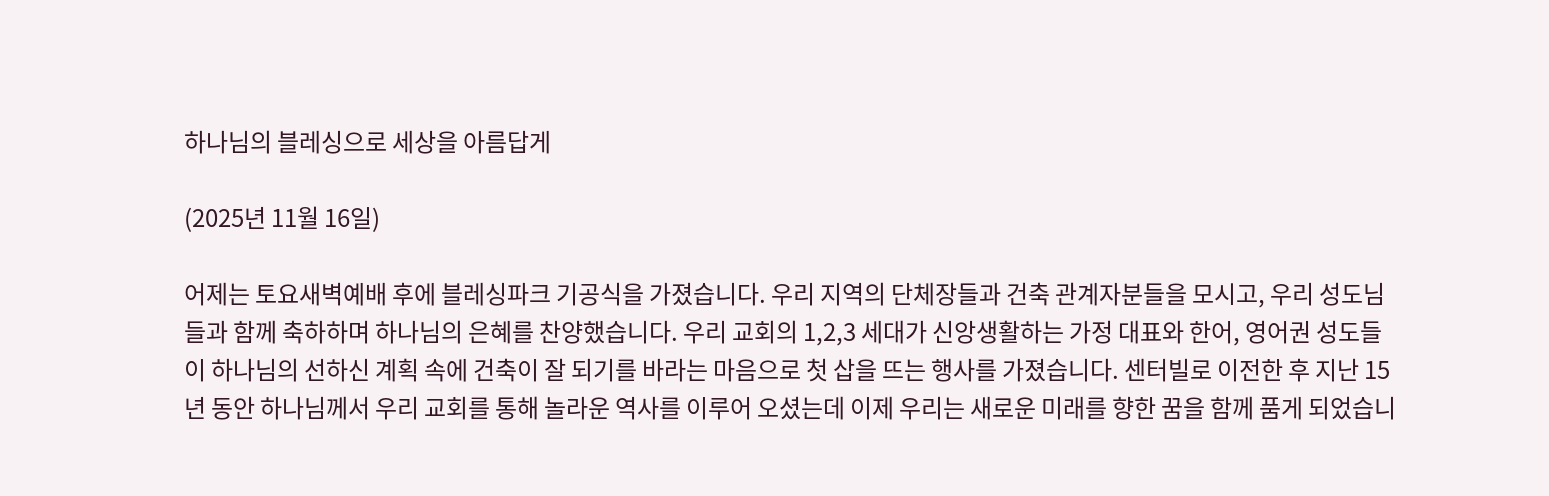하나님의 블레싱으로 세상을 아름답게

(2025년 11월 16일)

어제는 토요새벽예배 후에 블레싱파크 기공식을 가졌습니다. 우리 지역의 단체장들과 건축 관계자분들을 모시고, 우리 성도님들과 함께 축하하며 하나님의 은혜를 찬양했습니다. 우리 교회의 1,2,3 세대가 신앙생활하는 가정 대표와 한어, 영어권 성도들이 하나님의 선하신 계획 속에 건축이 잘 되기를 바라는 마음으로 첫 삽을 뜨는 행사를 가졌습니다. 센터빌로 이전한 후 지난 15년 동안 하나님께서 우리 교회를 통해 놀라운 역사를 이루어 오셨는데 이제 우리는 새로운 미래를 향한 꿈을 함께 품게 되었습니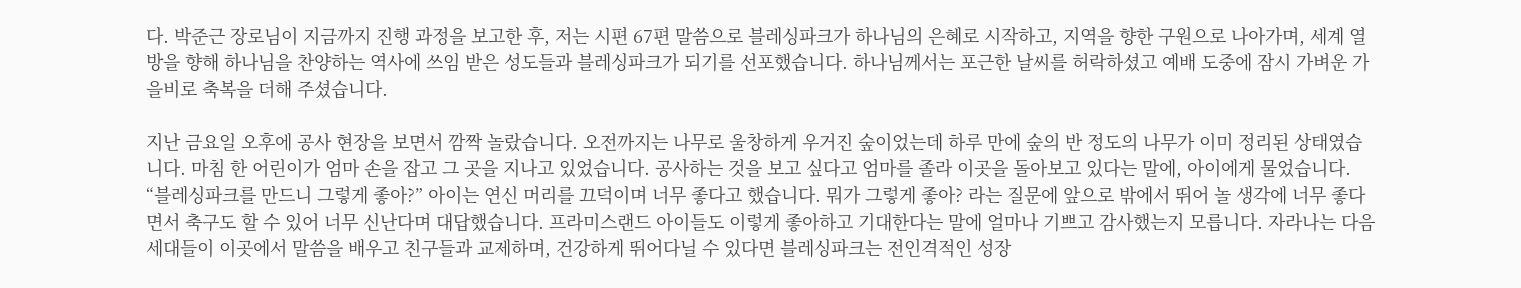다. 박준근 장로님이 지금까지 진행 과정을 보고한 후, 저는 시편 67편 말씀으로 블레싱파크가 하나님의 은혜로 시작하고, 지역을 향한 구원으로 나아가며, 세계 열방을 향해 하나님을 찬양하는 역사에 쓰임 받은 성도들과 블레싱파크가 되기를 선포했습니다. 하나님께서는 포근한 날씨를 허락하셨고 예배 도중에 잠시 가벼운 가을비로 축복을 더해 주셨습니다.

지난 금요일 오후에 공사 현장을 보면서 깜짝 놀랐습니다. 오전까지는 나무로 울창하게 우거진 숲이었는데 하루 만에 숲의 반 정도의 나무가 이미 정리된 상태였습니다. 마침 한 어린이가 엄마 손을 잡고 그 곳을 지나고 있었습니다. 공사하는 것을 보고 싶다고 엄마를 졸라 이곳을 돌아보고 있다는 말에, 아이에게 물었습니다. “블레싱파크를 만드니 그렇게 좋아?” 아이는 연신 머리를 끄덕이며 너무 좋다고 했습니다. 뭐가 그렇게 좋아? 라는 질문에 앞으로 밖에서 뛰어 놀 생각에 너무 좋다면서 축구도 할 수 있어 너무 신난다며 대답했습니다. 프라미스랜드 아이들도 이렇게 좋아하고 기대한다는 말에 얼마나 기쁘고 감사했는지 모릅니다. 자라나는 다음세대들이 이곳에서 말씀을 배우고 친구들과 교제하며, 건강하게 뛰어다닐 수 있다면 블레싱파크는 전인격적인 성장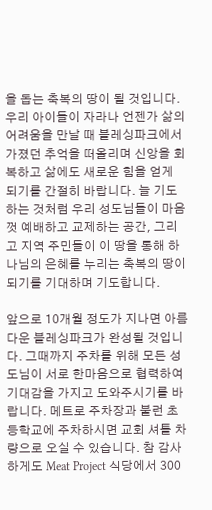을 돕는 축복의 땅이 될 것입니다. 우리 아이들이 자라나 언젠가 삶의 어려움을 만날 때 블레싱파크에서 가졌던 추억을 떠올리며 신앙을 회복하고 삶에도 새로운 힘을 얻게 되기를 간절히 바랍니다. 늘 기도하는 것처럼 우리 성도님들이 마음껏 예배하고 교제하는 공간, 그리고 지역 주민들이 이 땅을 통해 하나님의 은혜를 누리는 축복의 땅이 되기를 기대하며 기도합니다.

앞으로 10개월 정도가 지나면 아름다운 블레싱파크가 완성될 것입니다. 그때까지 주차를 위해 모든 성도님이 서로 한마음으로 협력하여 기대감을 가지고 도와주시기를 바랍니다. 메트로 주차장과 불런 초등학교에 주차하시면 교회 셔틀 차량으로 오실 수 있습니다. 참 감사하게도 Meat Project 식당에서 300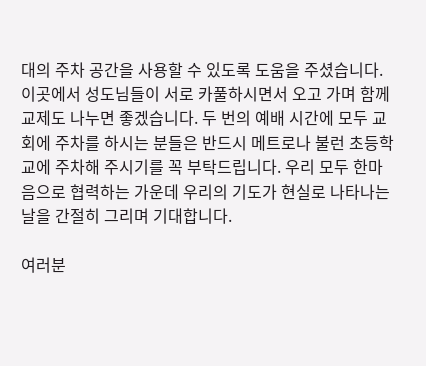대의 주차 공간을 사용할 수 있도록 도움을 주셨습니다. 이곳에서 성도님들이 서로 카풀하시면서 오고 가며 함께 교제도 나누면 좋겠습니다. 두 번의 예배 시간에 모두 교회에 주차를 하시는 분들은 반드시 메트로나 불런 초등학교에 주차해 주시기를 꼭 부탁드립니다. 우리 모두 한마음으로 협력하는 가운데 우리의 기도가 현실로 나타나는 날을 간절히 그리며 기대합니다.

여러분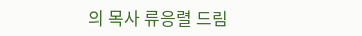의 목사 류응렬 드림